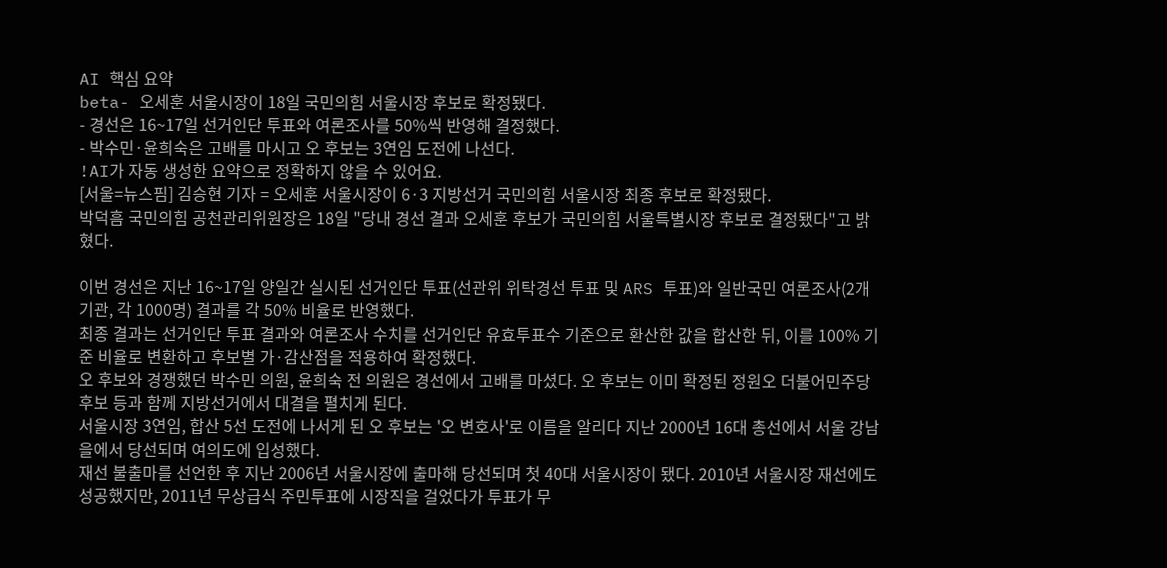AI 핵심 요약
beta- 오세훈 서울시장이 18일 국민의힘 서울시장 후보로 확정됐다.
- 경선은 16~17일 선거인단 투표와 여론조사를 50%씩 반영해 결정했다.
- 박수민·윤희숙은 고배를 마시고 오 후보는 3연임 도전에 나선다.
!AI가 자동 생성한 요약으로 정확하지 않을 수 있어요.
[서울=뉴스핌] 김승현 기자 = 오세훈 서울시장이 6·3 지방선거 국민의힘 서울시장 최종 후보로 확정됐다.
박덕흠 국민의힘 공천관리위원장은 18일 "당내 경선 결과 오세훈 후보가 국민의힘 서울특별시장 후보로 결정됐다"고 밝혔다.

이번 경선은 지난 16~17일 양일간 실시된 선거인단 투표(선관위 위탁경선 투표 및 ARS 투표)와 일반국민 여론조사(2개 기관, 각 1000명) 결과를 각 50% 비율로 반영했다.
최종 결과는 선거인단 투표 결과와 여론조사 수치를 선거인단 유효투표수 기준으로 환산한 값을 합산한 뒤, 이를 100% 기준 비율로 변환하고 후보별 가·감산점을 적용하여 확정했다.
오 후보와 경쟁했던 박수민 의원, 윤희숙 전 의원은 경선에서 고배를 마셨다. 오 후보는 이미 확정된 정원오 더불어민주당 후보 등과 함께 지방선거에서 대결을 펼치게 된다.
서울시장 3연임, 합산 5선 도전에 나서게 된 오 후보는 '오 변호사'로 이름을 알리다 지난 2000년 16대 총선에서 서울 강남을에서 당선되며 여의도에 입성했다.
재선 불출마를 선언한 후 지난 2006년 서울시장에 출마해 당선되며 첫 40대 서울시장이 됐다. 2010년 서울시장 재선에도 성공했지만, 2011년 무상급식 주민투표에 시장직을 걸었다가 투표가 무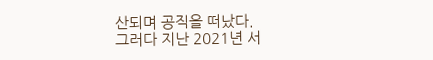산되며 공직을 떠났다.
그러다 지난 2021년 서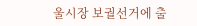울시장 보궐선거에 출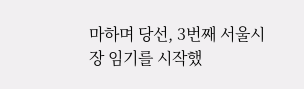마하며 당선, 3번째 서울시장 임기를 시작했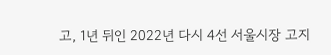고, 1년 뒤인 2022년 다시 4선 서울시장 고지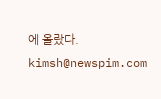에 올랐다.
kimsh@newspim.com